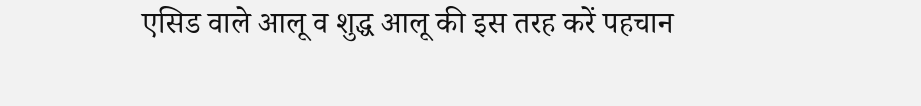एसिड वाले आलू व शुद्ध आलू की इस तरह करें पहचान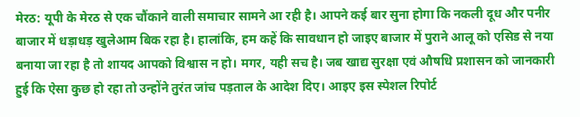मेरठ: यूपी के मेरठ से एक चौंकाने वाली समाचार सामने आ रही है। आपने कई बार सुना होगा कि नकली दूध और पनीर बाजार में धड़ाधड़ खुलेआम बिक रहा है। हालांकि, हम कहें कि सावधान हो जाइए बाजार में पुराने आलू को एसिड से नया बनाया जा रहा है तो शायद आपको विश्वास न हो। मगर, यही सच है। जब खाद्य सुरक्षा एवं औषधि प्रशासन को जानकारी हुई कि ऐसा कुछ हो रहा तो उन्होंने तुरंत जांच पड़ताल के आदेश दिए। आइए इस स्पेशल रिपोर्ट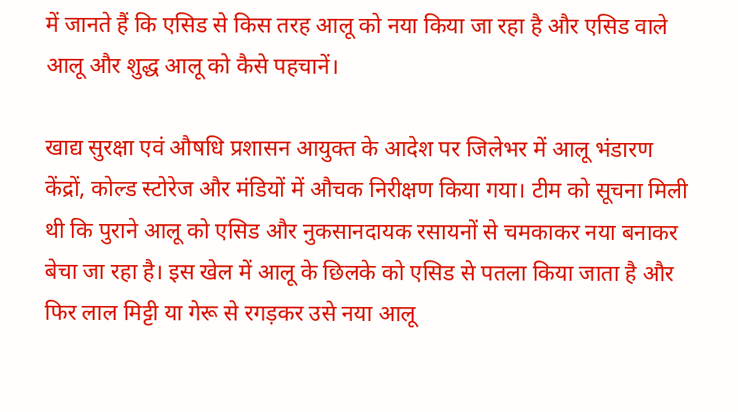में जानते हैं कि एसिड से किस तरह आलू को नया किया जा रहा है और एसिड वाले आलू और शुद्ध आलू को कैसे पहचानें।

खाद्य सुरक्षा एवं औषधि प्रशासन आयुक्त के आदेश पर जिलेभर में आलू भंडारण केंद्रों, कोल्ड स्टोरेज और मंडियों में औचक निरीक्षण किया गया। टीम को सूचना मिली थी कि पुराने आलू को एसिड और नुकसानदायक रसायनों से चमकाकर नया बनाकर बेचा जा रहा है। इस खेल में आलू के छिलके को एसिड से पतला किया जाता है और फिर लाल मिट्टी या गेरू से रगड़कर उसे नया आलू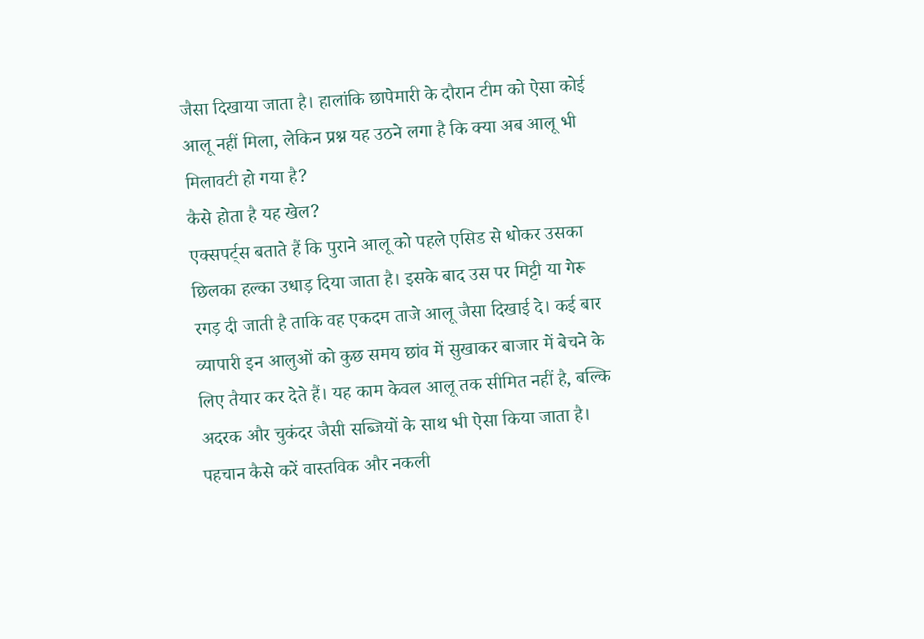जैसा दिखाया जाता है। हालांकि छापेमारी के दौरान टीम को ऐसा कोई आलू नहीं मिला, लेकिन प्रश्न यह उठने लगा है कि क्या अब आलू भी मिलावटी हो गया है?
कैसे होता है यह खेल?
एक्सपर्ट्स बताते हैं कि पुराने आलू को पहले एसिड से धोकर उसका छिलका हल्का उधाड़ दिया जाता है। इसके बाद उस पर मिट्टी या गेरू रगड़ दी जाती है ताकि वह एकदम ताजे आलू जैसा दिखाई दे। कई बार व्यापारी इन आलुओं को कुछ समय छांव में सुखाकर बाजार में बेचने के लिए तैयार कर देते हैं। यह काम केवल आलू तक सीमित नहीं है, बल्कि अदरक और चुकंदर जैसी सब्जियों के साथ भी ऐसा किया जाता है।
पहचान कैसे करें वास्तविक और नकली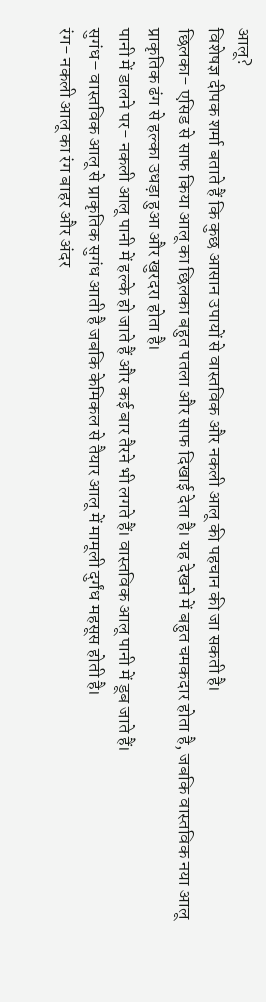आलू?
विशेषज्ञ दीपक शर्मा बताते हैं कि कुछ आसान उपायों से वास्तविक और नकली आलू की पहचान की जा सकती है।
छिलका- एसिड से साफ किया आलू का छिलका बहुत पतला और साफ दिखाई देता है। यह देखने में बहुत चमकदार होता है, जबकि वास्तविक नया आलू प्राकृतिक ढंग से हल्का उधड़ा हुआ और खुरदरा होता है।
पानी में डालने पर- नकली आलू पानी में हल्के हो जाते हैं और कई बार तैरने भी लगते हैं। वास्तविक आलू पानी में डूब जाते हैं।
सुगंध– वास्तविक आलू से प्राकृतिक सुगंध आती है जबकि केमिकल से तैयार आलू में मामूली दुर्गंध महसूस होती है।
रंग- नकली आलू का रंग बाहर और अंदर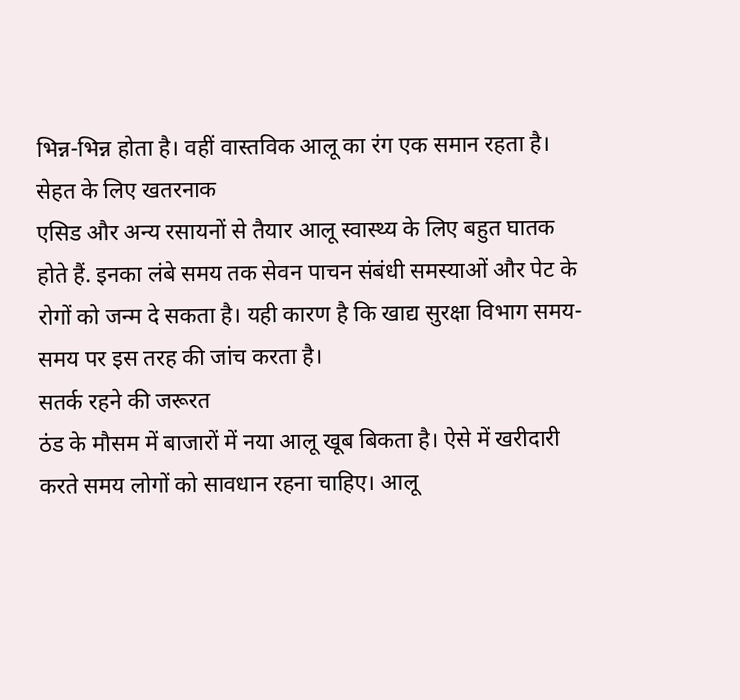भिन्न-भिन्न होता है। वहीं वास्तविक आलू का रंग एक समान रहता है।
सेहत के लिए खतरनाक
एसिड और अन्य रसायनों से तैयार आलू स्वास्थ्य के लिए बहुत घातक होते हैं. इनका लंबे समय तक सेवन पाचन संबंधी समस्याओं और पेट के रोगों को जन्म दे सकता है। यही कारण है कि खाद्य सुरक्षा विभाग समय-समय पर इस तरह की जांच करता है।
सतर्क रहने की जरूरत
ठंड के मौसम में बाजारों में नया आलू खूब बिकता है। ऐसे में खरीदारी करते समय लोगों को सावधान रहना चाहिए। आलू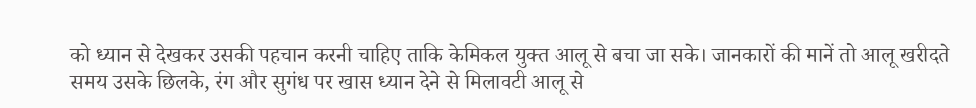को ध्यान से देखकर उसकी पहचान करनी चाहिए ताकि केमिकल युक्त आलू से बचा जा सके। जानकारों की मानें तो आलू खरीदते समय उसके छिलके, रंग और सुगंध पर खास ध्यान देने से मिलावटी आलू से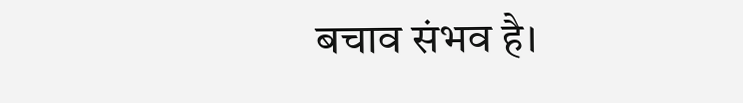बचाव संभव है।